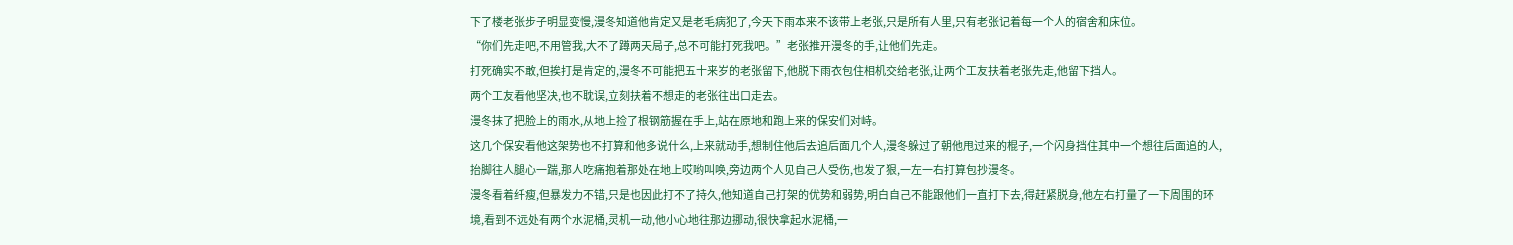下了楼老张步子明显变慢,漫冬知道他肯定又是老毛病犯了,今天下雨本来不该带上老张,只是所有人里,只有老张记着每一个人的宿舍和床位。
“你们先走吧,不用管我,大不了蹲两天局子,总不可能打死我吧。”老张推开漫冬的手,让他们先走。
打死确实不敢,但挨打是肯定的,漫冬不可能把五十来岁的老张留下,他脱下雨衣包住相机交给老张,让两个工友扶着老张先走,他留下挡人。
两个工友看他坚决,也不耽误,立刻扶着不想走的老张往出口走去。
漫冬抹了把脸上的雨水,从地上捡了根钢筋握在手上,站在原地和跑上来的保安们对峙。
这几个保安看他这架势也不打算和他多说什么,上来就动手,想制住他后去追后面几个人,漫冬躲过了朝他甩过来的棍子,一个闪身挡住其中一个想往后面追的人,抬脚往人腿心一踹,那人吃痛抱着那处在地上哎哟叫唤,旁边两个人见自己人受伤,也发了狠,一左一右打算包抄漫冬。
漫冬看着纤瘦,但暴发力不错,只是也因此打不了持久,他知道自己打架的优势和弱势,明白自己不能跟他们一直打下去,得赶紧脱身,他左右打量了一下周围的环境,看到不远处有两个水泥桶,灵机一动,他小心地往那边挪动,很快拿起水泥桶,一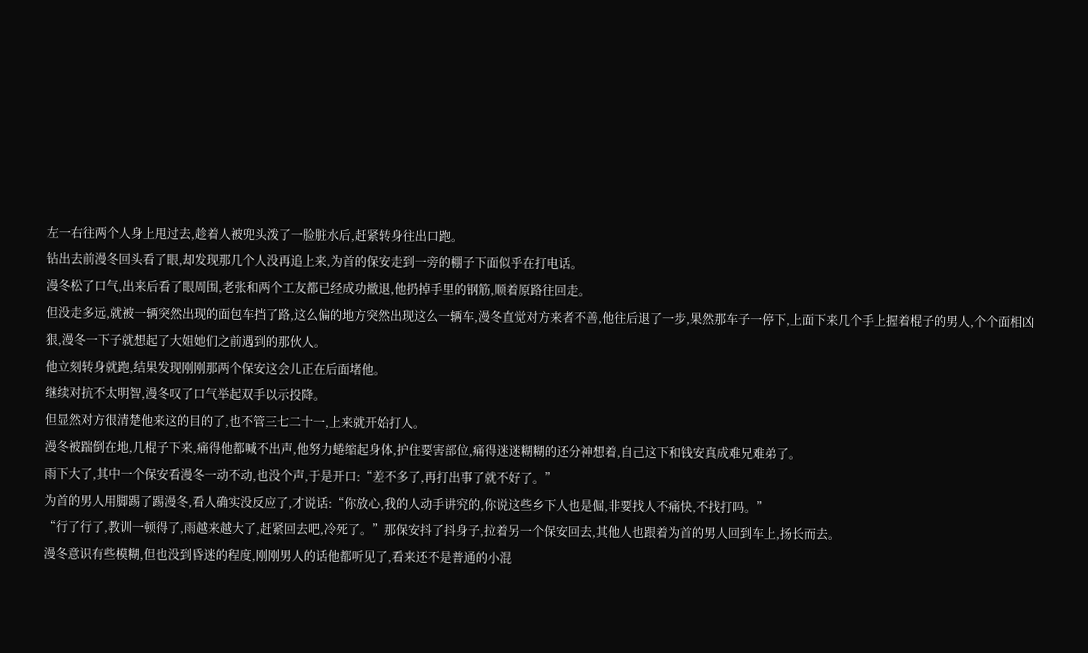左一右往两个人身上甩过去,趁着人被兜头泼了一脸脏水后,赶紧转身往出口跑。
钻出去前漫冬回头看了眼,却发现那几个人没再追上来,为首的保安走到一旁的棚子下面似乎在打电话。
漫冬松了口气,出来后看了眼周围,老张和两个工友都已经成功撤退,他扔掉手里的钢筋,顺着原路往回走。
但没走多远,就被一辆突然出现的面包车挡了路,这么偏的地方突然出现这么一辆车,漫冬直觉对方来者不善,他往后退了一步,果然那车子一停下,上面下来几个手上握着棍子的男人,个个面相凶狠,漫冬一下子就想起了大姐她们之前遇到的那伙人。
他立刻转身就跑,结果发现刚刚那两个保安这会儿正在后面堵他。
继续对抗不太明智,漫冬叹了口气举起双手以示投降。
但显然对方很清楚他来这的目的了,也不管三七二十一,上来就开始打人。
漫冬被踹倒在地,几棍子下来,痛得他都喊不出声,他努力蜷缩起身体,护住要害部位,痛得迷迷糊糊的还分神想着,自己这下和钱安真成难兄难弟了。
雨下大了,其中一个保安看漫冬一动不动,也没个声,于是开口:“差不多了,再打出事了就不好了。”
为首的男人用脚踢了踢漫冬,看人确实没反应了,才说话:“你放心,我的人动手讲究的,你说这些乡下人也是倔,非要找人不痛快,不找打吗。”
“行了行了,教训一顿得了,雨越来越大了,赶紧回去吧,冷死了。”那保安抖了抖身子,拉着另一个保安回去,其他人也跟着为首的男人回到车上,扬长而去。
漫冬意识有些模糊,但也没到昏迷的程度,刚刚男人的话他都听见了,看来还不是普通的小混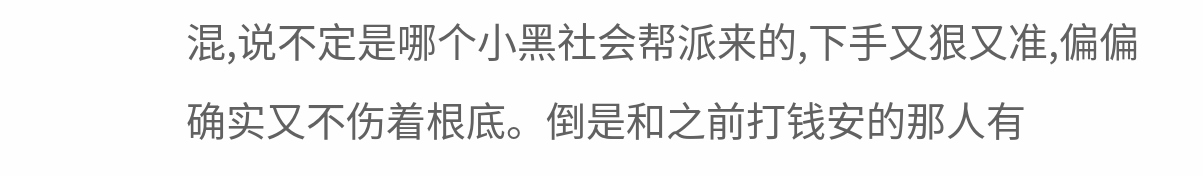混,说不定是哪个小黑社会帮派来的,下手又狠又准,偏偏确实又不伤着根底。倒是和之前打钱安的那人有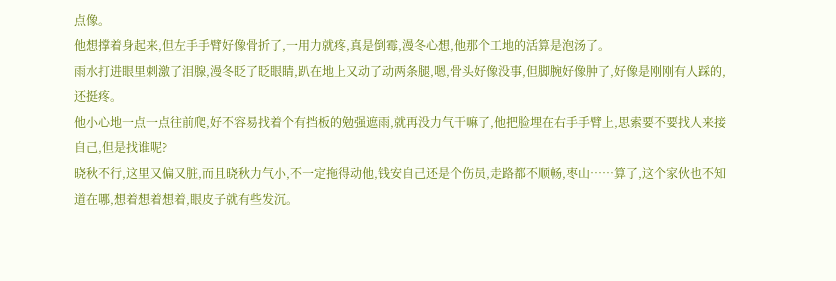点像。
他想撑着身起来,但左手手臂好像骨折了,一用力就疼,真是倒霉,漫冬心想,他那个工地的活算是泡汤了。
雨水打进眼里刺激了泪腺,漫冬眨了眨眼睛,趴在地上又动了动两条腿,嗯,骨头好像没事,但脚腕好像肿了,好像是刚刚有人踩的,还挺疼。
他小心地一点一点往前爬,好不容易找着个有挡板的勉强遮雨,就再没力气干嘛了,他把脸埋在右手手臂上,思索要不要找人来接自己,但是找谁呢?
晓秋不行,这里又偏又脏,而且晓秋力气小,不一定拖得动他,钱安自己还是个伤员,走路都不顺畅,枣山……算了,这个家伙也不知道在哪,想着想着想着,眼皮子就有些发沉。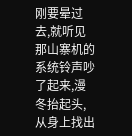刚要晕过去,就听见那山寨机的系统铃声吵了起来,漫冬抬起头,从身上找出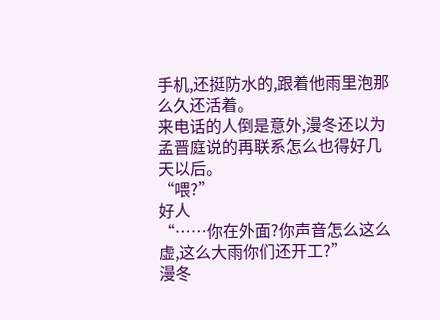手机,还挺防水的,跟着他雨里泡那么久还活着。
来电话的人倒是意外,漫冬还以为孟晋庭说的再联系怎么也得好几天以后。
“喂?”
好人
“……你在外面?你声音怎么这么虚,这么大雨你们还开工?”
漫冬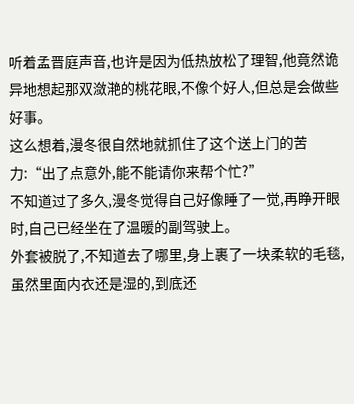听着孟晋庭声音,也许是因为低热放松了理智,他竟然诡异地想起那双潋滟的桃花眼,不像个好人,但总是会做些好事。
这么想着,漫冬很自然地就抓住了这个送上门的苦力:“出了点意外,能不能请你来帮个忙?”
不知道过了多久,漫冬觉得自己好像睡了一觉,再睁开眼时,自己已经坐在了温暖的副驾驶上。
外套被脱了,不知道去了哪里,身上裹了一块柔软的毛毯,虽然里面内衣还是湿的,到底还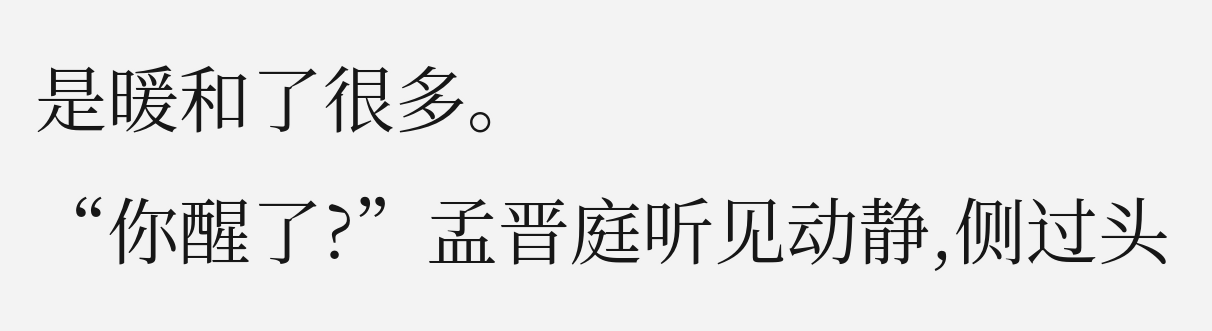是暖和了很多。
“你醒了?”孟晋庭听见动静,侧过头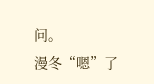问。
漫冬“嗯”了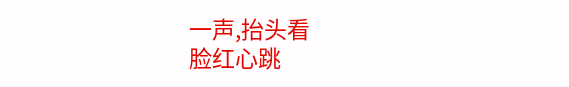一声,抬头看
脸红心跳